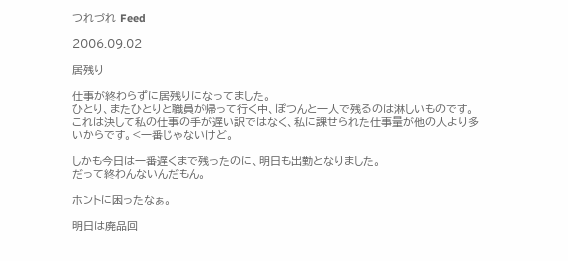つれづれ Feed

2006.09.02

居残り

仕事が終わらずに居残りになってました。
ひとり、またひとりと職員が帰って行く中、ぽつんと一人で残るのは淋しいものです。
これは決して私の仕事の手が遅い訳ではなく、私に課せられた仕事量が他の人より多いからです。<一番じゃないけど。

しかも今日は一番遅くまで残ったのに、明日も出勤となりました。
だって終わんないんだもん。

ホントに困ったなぁ。

明日は廃品回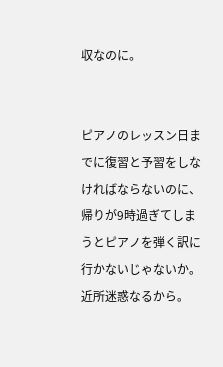収なのに。


ピアノのレッスン日までに復習と予習をしなければならないのに、帰りが9時過ぎてしまうとピアノを弾く訳に行かないじゃないか。近所迷惑なるから。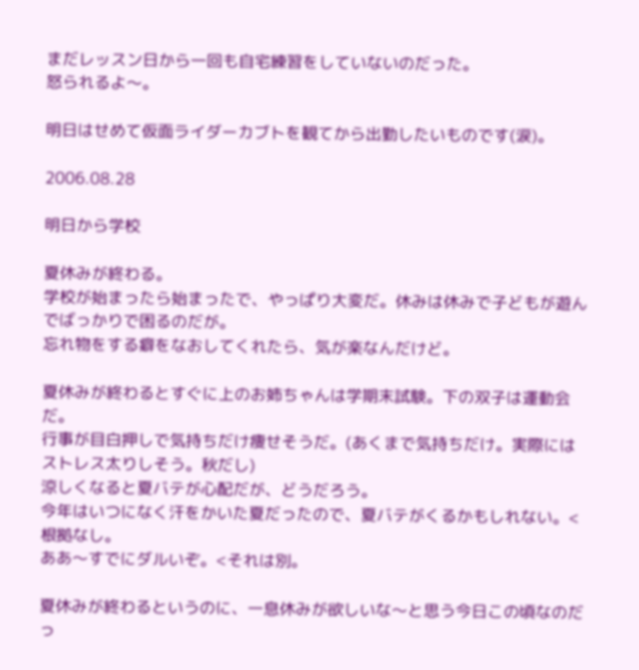まだレッスン日から一回も自宅練習をしていないのだった。
怒られるよ〜。

明日はせめて仮面ライダーカブトを観てから出勤したいものです(涙)。

2006.08.28

明日から学校

夏休みが終わる。
学校が始まったら始まったで、やっぱり大変だ。休みは休みで子どもが遊んでばっかりで困るのだが。
忘れ物をする癖をなおしてくれたら、気が楽なんだけど。

夏休みが終わるとすぐに上のお姉ちゃんは学期末試験。下の双子は運動会だ。
行事が目白押しで気持ちだけ痩せそうだ。(あくまで気持ちだけ。実際にはストレス太りしそう。秋だし)
涼しくなると夏バテが心配だが、どうだろう。
今年はいつになく汗をかいた夏だったので、夏バテがくるかもしれない。<根拠なし。
ああ〜すでにダルいぞ。<それは別。

夏休みが終わるというのに、一息休みが欲しいな〜と思う今日この頃なのだっ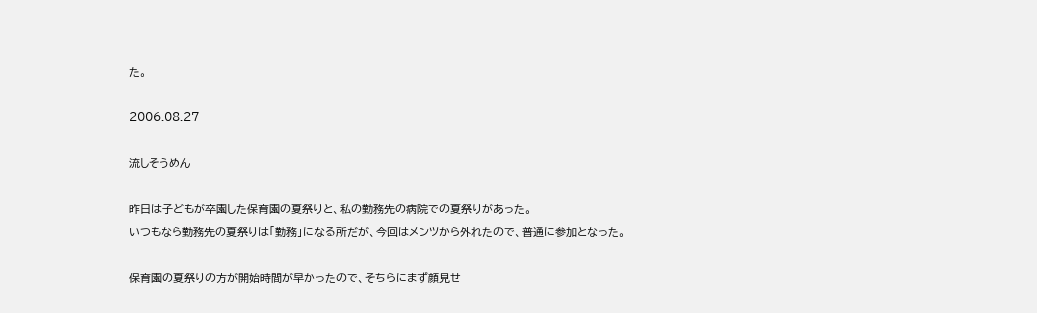た。

2006.08.27

流しそうめん

昨日は子どもが卒園した保育園の夏祭りと、私の勤務先の病院での夏祭りがあった。
いつもなら勤務先の夏祭りは「勤務」になる所だが、今回はメンツから外れたので、普通に参加となった。

保育園の夏祭りの方が開始時間が早かったので、そちらにまず顔見せ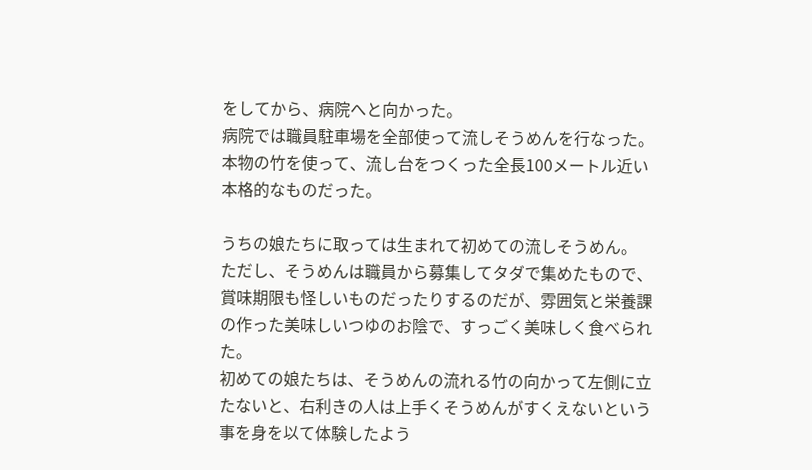をしてから、病院へと向かった。
病院では職員駐車場を全部使って流しそうめんを行なった。
本物の竹を使って、流し台をつくった全長100メートル近い本格的なものだった。

うちの娘たちに取っては生まれて初めての流しそうめん。
ただし、そうめんは職員から募集してタダで集めたもので、賞味期限も怪しいものだったりするのだが、雰囲気と栄養課の作った美味しいつゆのお陰で、すっごく美味しく食べられた。
初めての娘たちは、そうめんの流れる竹の向かって左側に立たないと、右利きの人は上手くそうめんがすくえないという事を身を以て体験したよう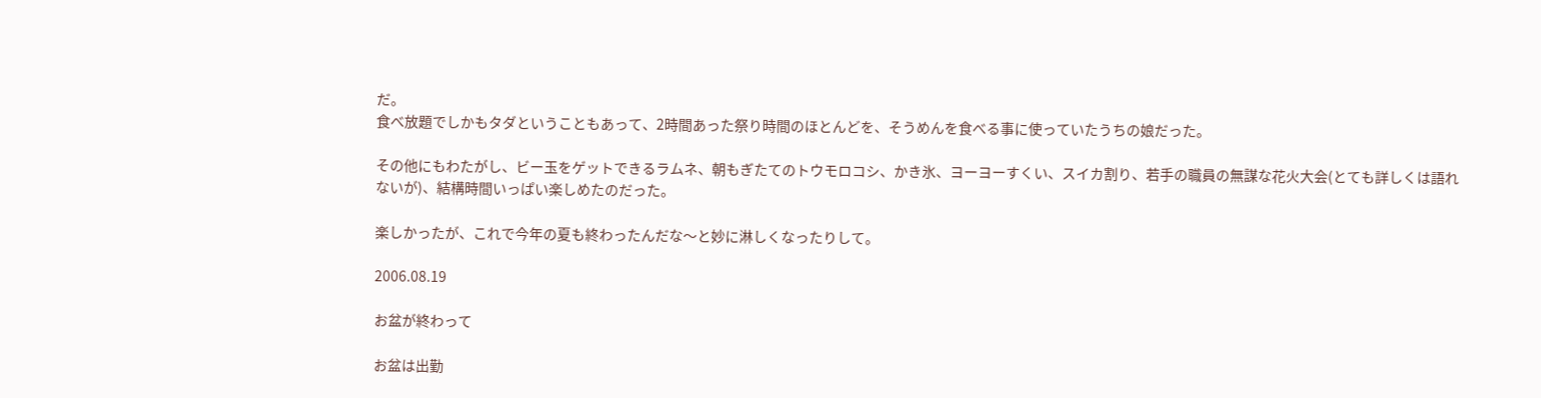だ。
食べ放題でしかもタダということもあって、2時間あった祭り時間のほとんどを、そうめんを食べる事に使っていたうちの娘だった。

その他にもわたがし、ビー玉をゲットできるラムネ、朝もぎたてのトウモロコシ、かき氷、ヨーヨーすくい、スイカ割り、若手の職員の無謀な花火大会(とても詳しくは語れないが)、結構時間いっぱい楽しめたのだった。

楽しかったが、これで今年の夏も終わったんだな〜と妙に淋しくなったりして。

2006.08.19

お盆が終わって

お盆は出勤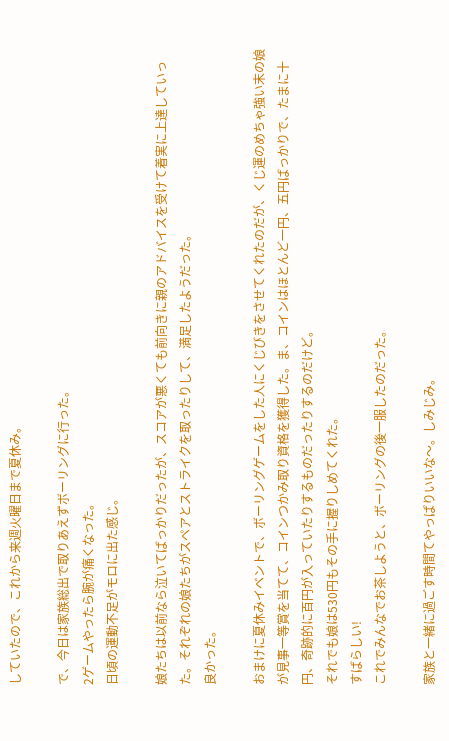していたので、これから来週火曜日まで夏休み。

で、今日は家族総出で取りあえずボーリングに行った。
2ゲームやったら腕が痛くなった。
日頃の運動不足がモロに出た感じ。

娘たちは以前なら泣いてばっかりだったが、スコアが悪くても前向きに親のアドバイスを受けて着実に上達していった。それぞれの娘たちがスペアとストライクを取ったりして、満足したようだった。
良かった。

おまけに夏休みイベントで、ボーリングゲームをした人にくじびきをさせてくれたのだが、くじ運のめちゃ強い末の娘が見事一等賞を当てて、コインつかみ取り資格を獲得した。ま、コインはほとんど一円、五円ばっかりで、たまに十円、奇跡的に百円が入っていたりするものだったりするのだけど。
それでも娘は530円もその手に握りしめてくれた。
すばらしい!
これでみんなでお茶しようと、ボーリングの後一服したのだった。

家族と一緒に過ごす時間てやっぱりいいな〜。しみじみ。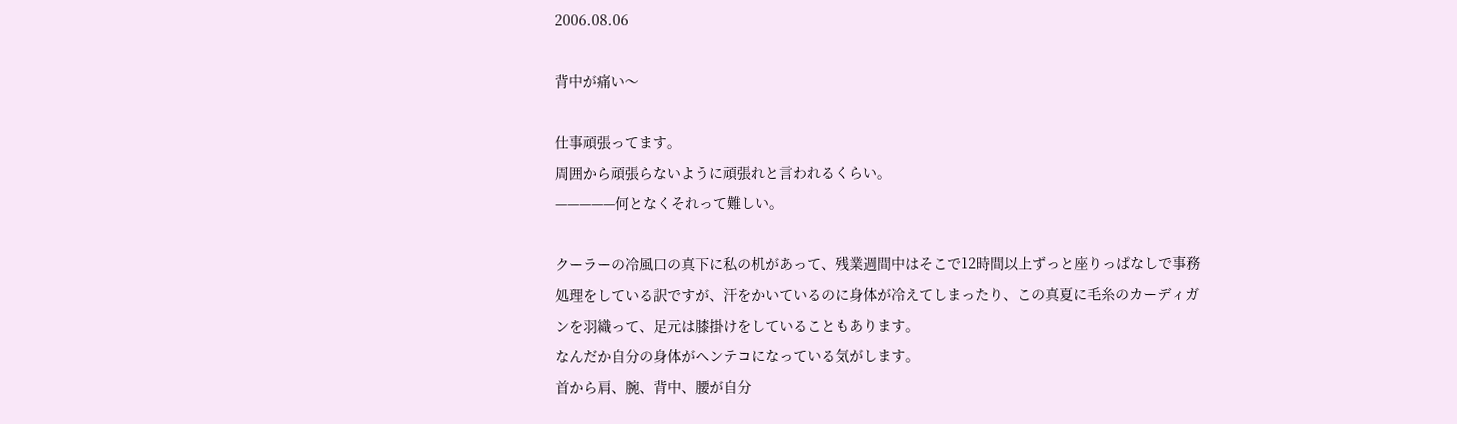2006.08.06

背中が痛い〜

仕事頑張ってます。
周囲から頑張らないように頑張れと言われるくらい。
—————何となくそれって難しい。

クーラーの冷風口の真下に私の机があって、残業週間中はそこで12時間以上ずっと座りっぱなしで事務処理をしている訳ですが、汗をかいているのに身体が冷えてしまったり、この真夏に毛糸のカーディガンを羽織って、足元は膝掛けをしていることもあります。
なんだか自分の身体がヘンテコになっている気がします。
首から肩、腕、背中、腰が自分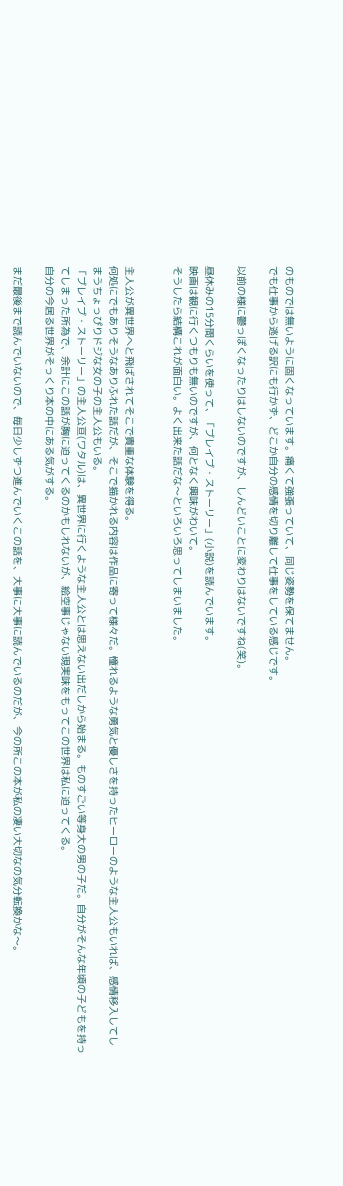のものでは無いように固くなっています。痛くて強張っていて、同じ姿勢を保てません。
でも仕事から逃げる訳にも行かず、どこか自分の感情を切り離して仕事をしている感じです。

以前の様に鬱っぽくなったりはしないのですが、しんどいことに変わりはないですね(笑)。

昼休みの15分間くらいを使って、「ブレイブ・ストーリー」(小説)を読んでいます。
映画は観に行くつもりも無いのですが、何となく興味がわいて。
そうしたら結構これが面白い。よく出来た話だな〜といろいろ思ってしまいました。


主人公が異世界へと飛ばされてそこで貴重な体験を得る。
何処にでもありそうなありふれた話だが、そこで描かれる内容は作品に寄って様々だ。憧れるような勇気と優しさを持ったヒーローのような主人公もいれば、感情移入してしまうちょっぴりドジな女の子の主人公もいる。
「ブレイブ・ストーリー」の主人公亘(ワタル)は、異世界に行くような主人公とは思えない出だしから始まる。ものすごい等身大の男の子だ。自分がそんな年頃の子どもを持ってしまった所為で、余計にこの話が胸に迫ってくるのかもしれないが、絵空事じゃない現実味をもってこの世界は私に迫ってくる。
自分の今居る世界がそっくり本の中にある気がする。

まだ最後まで読んでいないので、毎日少しずつ進んでいくこの話を、大事に大事に読んでいるのだが、今の所この本が私の凄い大切なの気分転換かな〜。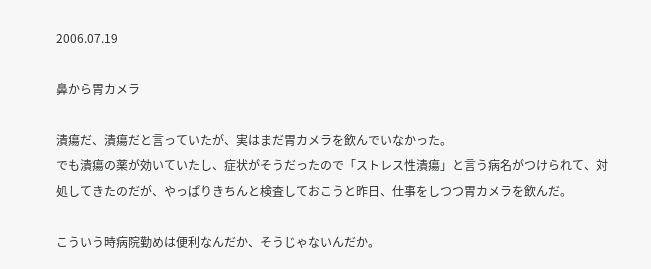2006.07.19

鼻から胃カメラ

潰瘍だ、潰瘍だと言っていたが、実はまだ胃カメラを飲んでいなかった。
でも潰瘍の薬が効いていたし、症状がそうだったので「ストレス性潰瘍」と言う病名がつけられて、対処してきたのだが、やっぱりきちんと検査しておこうと昨日、仕事をしつつ胃カメラを飲んだ。

こういう時病院勤めは便利なんだか、そうじゃないんだか。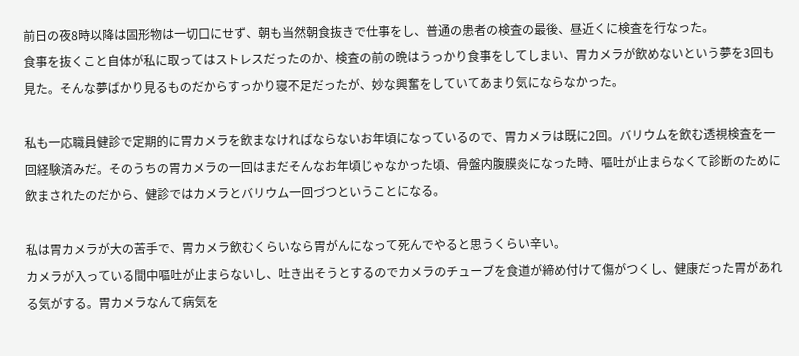前日の夜8時以降は固形物は一切口にせず、朝も当然朝食抜きで仕事をし、普通の患者の検査の最後、昼近くに検査を行なった。
食事を抜くこと自体が私に取ってはストレスだったのか、検査の前の晩はうっかり食事をしてしまい、胃カメラが飲めないという夢を3回も見た。そんな夢ばかり見るものだからすっかり寝不足だったが、妙な興奮をしていてあまり気にならなかった。

私も一応職員健診で定期的に胃カメラを飲まなければならないお年頃になっているので、胃カメラは既に2回。バリウムを飲む透視検査を一回経験済みだ。そのうちの胃カメラの一回はまだそんなお年頃じゃなかった頃、骨盤内腹膜炎になった時、嘔吐が止まらなくて診断のために飲まされたのだから、健診ではカメラとバリウム一回づつということになる。

私は胃カメラが大の苦手で、胃カメラ飲むくらいなら胃がんになって死んでやると思うくらい辛い。
カメラが入っている間中嘔吐が止まらないし、吐き出そうとするのでカメラのチューブを食道が締め付けて傷がつくし、健康だった胃があれる気がする。胃カメラなんて病気を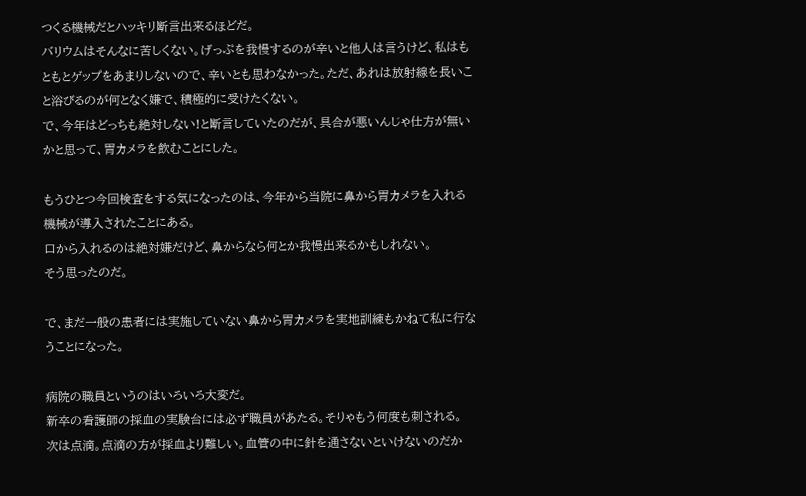つくる機械だとハッキリ断言出来るほどだ。
バリウムはそんなに苦しくない。げっぷを我慢するのが辛いと他人は言うけど、私はもともとゲップをあまりしないので、辛いとも思わなかった。ただ、あれは放射線を長いこと浴びるのが何となく嫌で、積極的に受けたくない。
で、今年はどっちも絶対しない!と断言していたのだが、具合が悪いんじゃ仕方が無いかと思って、胃カメラを飲むことにした。

もうひとつ今回検査をする気になったのは、今年から当院に鼻から胃カメラを入れる機械が導入されたことにある。
口から入れるのは絶対嫌だけど、鼻からなら何とか我慢出来るかもしれない。
そう思ったのだ。

で、まだ一般の患者には実施していない鼻から胃カメラを実地訓練もかねて私に行なうことになった。

病院の職員というのはいろいろ大変だ。
新卒の看護師の採血の実験台には必ず職員があたる。そりゃもう何度も刺される。
次は点滴。点滴の方が採血より難しい。血管の中に針を通さないといけないのだか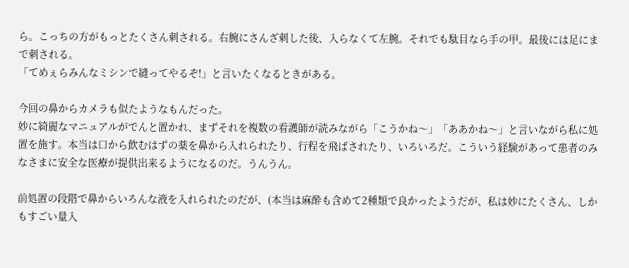ら。こっちの方がもっとたくさん刺される。右腕にさんざ刺した後、入らなくて左腕。それでも駄目なら手の甲。最後には足にまで刺される。
「てめぇらみんなミシンで縫ってやるぞ!」と言いたくなるときがある。

今回の鼻からカメラも似たようなもんだった。
妙に綺麗なマニュアルがでんと置かれ、まずそれを複数の看護師が読みながら「こうかね〜」「ああかね〜」と言いながら私に処置を施す。本当は口から飲むはずの薬を鼻から入れられたり、行程を飛ばされたり、いろいろだ。こういう経験があって患者のみなさまに安全な医療が提供出来るようになるのだ。うんうん。

前処置の段階で鼻からいろんな液を入れられたのだが、(本当は麻酔も含めて2種類で良かったようだが、私は妙にたくさん、しかもすごい量入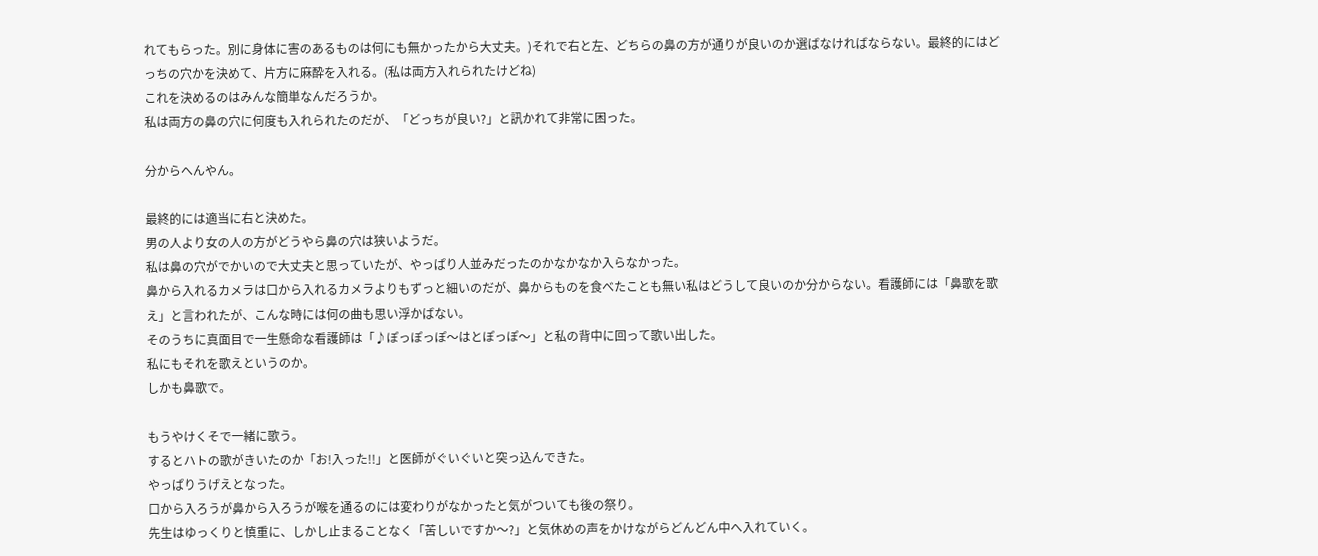れてもらった。別に身体に害のあるものは何にも無かったから大丈夫。)それで右と左、どちらの鼻の方が通りが良いのか選ばなければならない。最終的にはどっちの穴かを決めて、片方に麻酔を入れる。(私は両方入れられたけどね)
これを決めるのはみんな簡単なんだろうか。
私は両方の鼻の穴に何度も入れられたのだが、「どっちが良い?」と訊かれて非常に困った。

分からへんやん。

最終的には適当に右と決めた。
男の人より女の人の方がどうやら鼻の穴は狭いようだ。
私は鼻の穴がでかいので大丈夫と思っていたが、やっぱり人並みだったのかなかなか入らなかった。
鼻から入れるカメラは口から入れるカメラよりもずっと細いのだが、鼻からものを食べたことも無い私はどうして良いのか分からない。看護師には「鼻歌を歌え」と言われたが、こんな時には何の曲も思い浮かばない。
そのうちに真面目で一生懸命な看護師は「♪ぽっぽっぽ〜はとぽっぽ〜」と私の背中に回って歌い出した。
私にもそれを歌えというのか。
しかも鼻歌で。

もうやけくそで一緒に歌う。
するとハトの歌がきいたのか「お!入った!!」と医師がぐいぐいと突っ込んできた。
やっぱりうげえとなった。
口から入ろうが鼻から入ろうが喉を通るのには変わりがなかったと気がついても後の祭り。
先生はゆっくりと慎重に、しかし止まることなく「苦しいですか〜?」と気休めの声をかけながらどんどん中へ入れていく。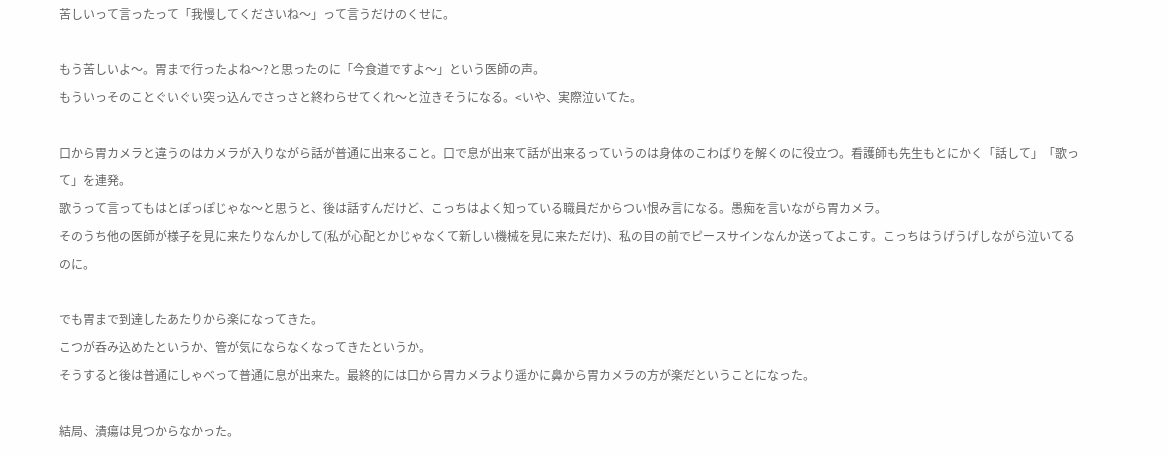苦しいって言ったって「我慢してくださいね〜」って言うだけのくせに。

もう苦しいよ〜。胃まで行ったよね〜?と思ったのに「今食道ですよ〜」という医師の声。
もういっそのことぐいぐい突っ込んでさっさと終わらせてくれ〜と泣きそうになる。<いや、実際泣いてた。

口から胃カメラと違うのはカメラが入りながら話が普通に出来ること。口で息が出来て話が出来るっていうのは身体のこわばりを解くのに役立つ。看護師も先生もとにかく「話して」「歌って」を連発。
歌うって言ってもはとぽっぽじゃな〜と思うと、後は話すんだけど、こっちはよく知っている職員だからつい恨み言になる。愚痴を言いながら胃カメラ。
そのうち他の医師が様子を見に来たりなんかして(私が心配とかじゃなくて新しい機械を見に来ただけ)、私の目の前でピースサインなんか送ってよこす。こっちはうげうげしながら泣いてるのに。

でも胃まで到達したあたりから楽になってきた。
こつが呑み込めたというか、管が気にならなくなってきたというか。
そうすると後は普通にしゃべって普通に息が出来た。最終的には口から胃カメラより遥かに鼻から胃カメラの方が楽だということになった。

結局、潰瘍は見つからなかった。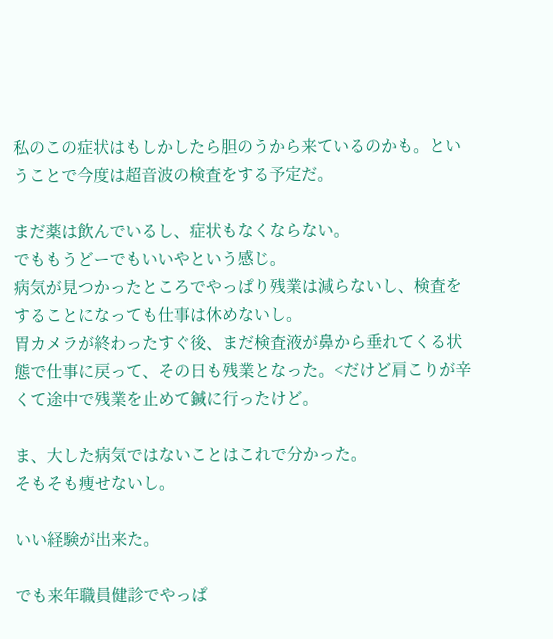私のこの症状はもしかしたら胆のうから来ているのかも。ということで今度は超音波の検査をする予定だ。

まだ薬は飲んでいるし、症状もなくならない。
でももうどーでもいいやという感じ。
病気が見つかったところでやっぱり残業は減らないし、検査をすることになっても仕事は休めないし。
胃カメラが終わったすぐ後、まだ検査液が鼻から垂れてくる状態で仕事に戻って、その日も残業となった。<だけど肩こりが辛くて途中で残業を止めて鍼に行ったけど。

ま、大した病気ではないことはこれで分かった。
そもそも痩せないし。

いい経験が出来た。

でも来年職員健診でやっぱ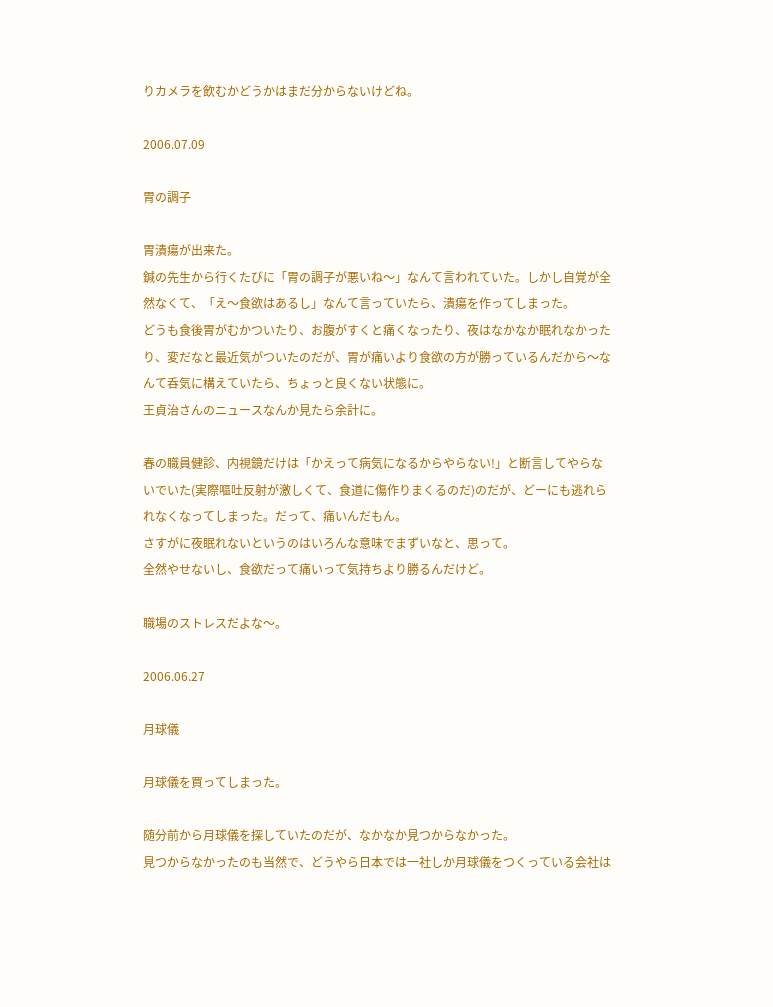りカメラを飲むかどうかはまだ分からないけどね。

2006.07.09

胃の調子

胃潰瘍が出来た。
鍼の先生から行くたびに「胃の調子が悪いね〜」なんて言われていた。しかし自覚が全然なくて、「え〜食欲はあるし」なんて言っていたら、潰瘍を作ってしまった。
どうも食後胃がむかついたり、お腹がすくと痛くなったり、夜はなかなか眠れなかったり、変だなと最近気がついたのだが、胃が痛いより食欲の方が勝っているんだから〜なんて呑気に構えていたら、ちょっと良くない状態に。
王貞治さんのニュースなんか見たら余計に。

春の職員健診、内視鏡だけは「かえって病気になるからやらない!」と断言してやらないでいた(実際嘔吐反射が激しくて、食道に傷作りまくるのだ)のだが、どーにも逃れられなくなってしまった。だって、痛いんだもん。
さすがに夜眠れないというのはいろんな意味でまずいなと、思って。
全然やせないし、食欲だって痛いって気持ちより勝るんだけど。

職場のストレスだよな〜。

2006.06.27

月球儀

月球儀を買ってしまった。

随分前から月球儀を探していたのだが、なかなか見つからなかった。
見つからなかったのも当然で、どうやら日本では一社しか月球儀をつくっている会社は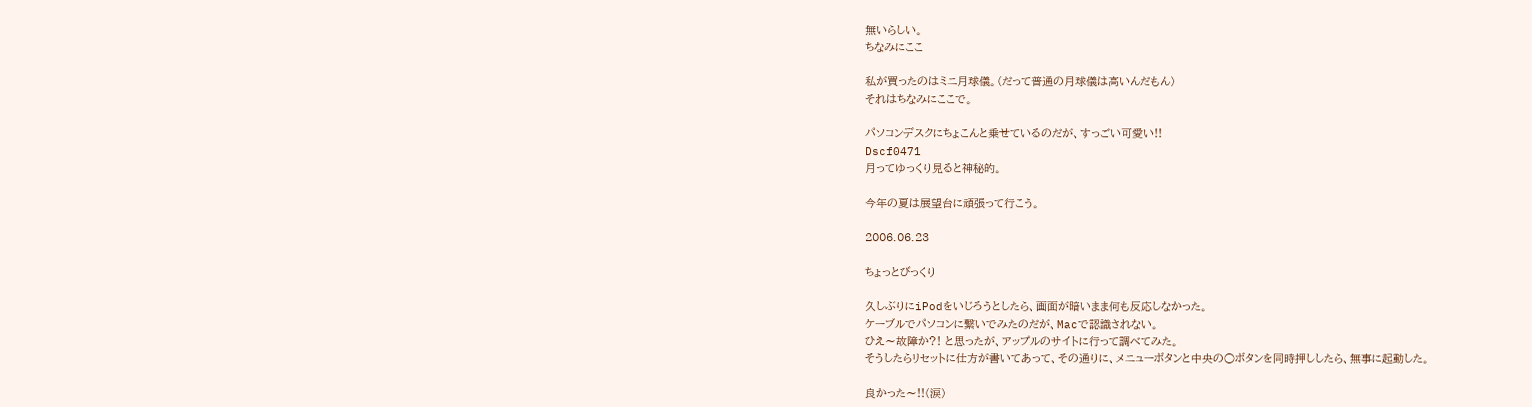無いらしい。
ちなみにここ

私が買ったのはミニ月球儀。(だって普通の月球儀は高いんだもん)
それはちなみにここで。

パソコンデスクにちょこんと乗せているのだが、すっごい可愛い!!
Dscf0471
月ってゆっくり見ると神秘的。

今年の夏は展望台に頑張って行こう。

2006.06.23

ちょっとびっくり

久しぶりにiPodをいじろうとしたら、画面が暗いまま何も反応しなかった。
ケーブルでパソコンに繋いでみたのだが、Macで認識されない。
ひえ〜故障か?! と思ったが、アップルのサイトに行って調べてみた。
そうしたらリセットに仕方が書いてあって、その通りに、メニューボタンと中央の○ボタンを同時押ししたら、無事に起動した。

良かった〜!!(涙)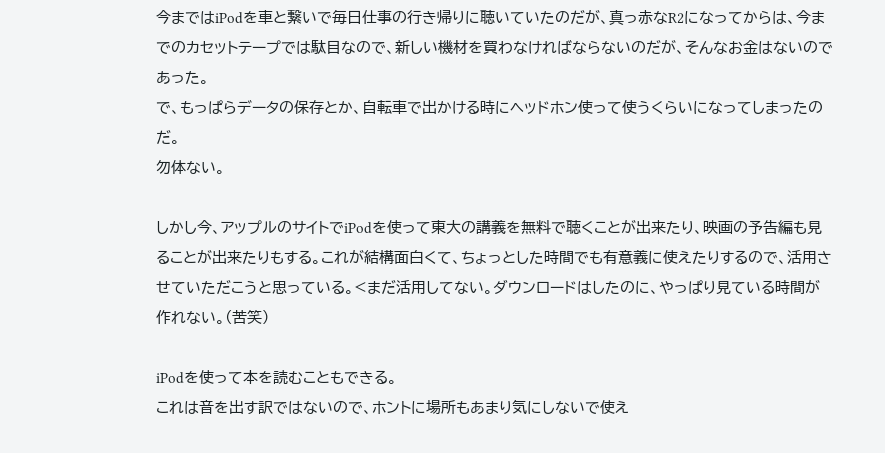今まではiPodを車と繋いで毎日仕事の行き帰りに聴いていたのだが、真っ赤なR2になってからは、今までのカセットテープでは駄目なので、新しい機材を買わなければならないのだが、そんなお金はないのであった。
で、もっぱらデータの保存とか、自転車で出かける時にヘッドホン使って使うくらいになってしまったのだ。
勿体ない。

しかし今、アップルのサイトでiPodを使って東大の講義を無料で聴くことが出来たり、映画の予告編も見ることが出来たりもする。これが結構面白くて、ちょっとした時間でも有意義に使えたりするので、活用させていただこうと思っている。<まだ活用してない。ダウンロードはしたのに、やっぱり見ている時間が作れない。(苦笑)

iPodを使って本を読むこともできる。
これは音を出す訳ではないので、ホントに場所もあまり気にしないで使え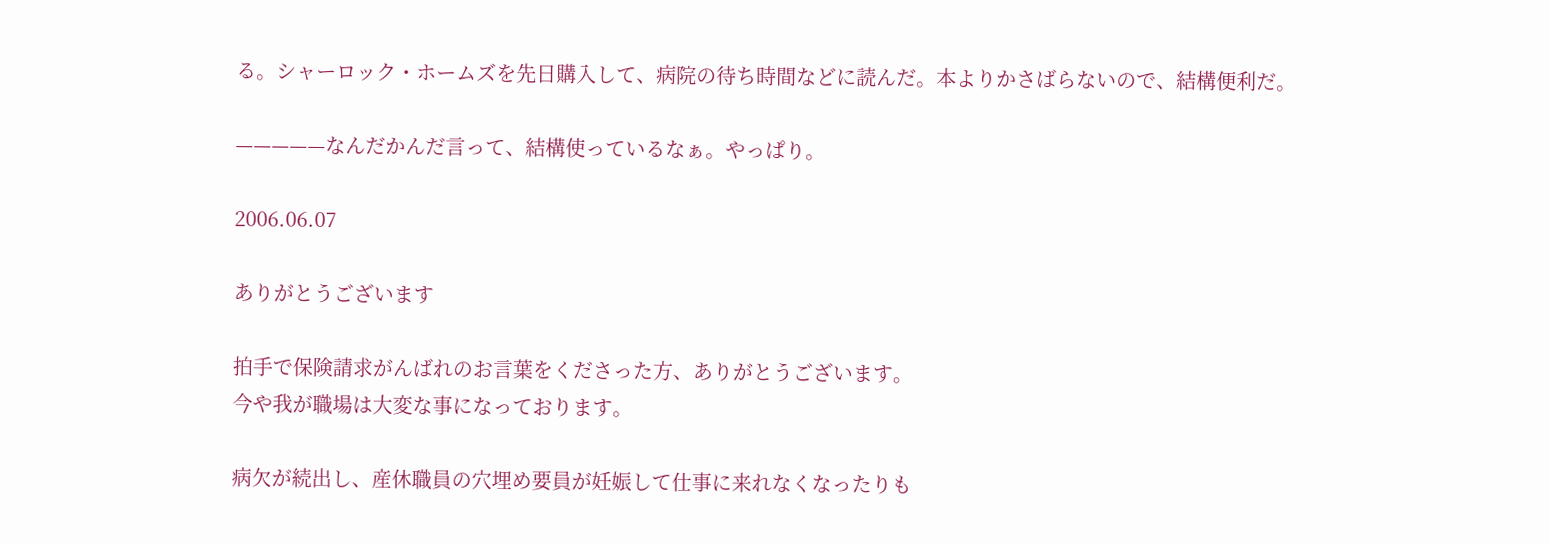る。シャーロック・ホームズを先日購入して、病院の待ち時間などに読んだ。本よりかさばらないので、結構便利だ。

—————なんだかんだ言って、結構使っているなぁ。やっぱり。

2006.06.07

ありがとうございます

拍手で保険請求がんばれのお言葉をくださった方、ありがとうございます。
今や我が職場は大変な事になっております。

病欠が続出し、産休職員の穴埋め要員が妊娠して仕事に来れなくなったりも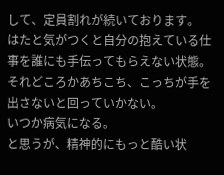して、定員割れが続いております。
はたと気がつくと自分の抱えている仕事を誰にも手伝ってもらえない状態。それどころかあちこち、こっちが手を出さないと回っていかない。
いつか病気になる。
と思うが、精神的にもっと酷い状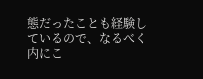態だったことも経験しているので、なるべく内にこ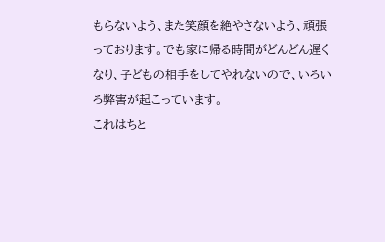もらないよう、また笑顔を絶やさないよう、頑張っております。でも家に帰る時間がどんどん遅くなり、子どもの相手をしてやれないので、いろいろ弊害が起こっています。
これはちと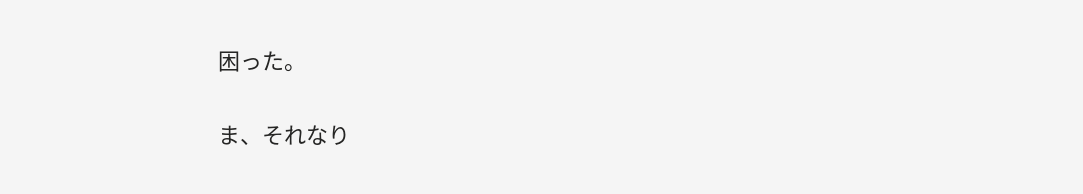困った。

ま、それなり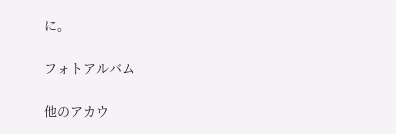に。

フォトアルバム

他のアカウ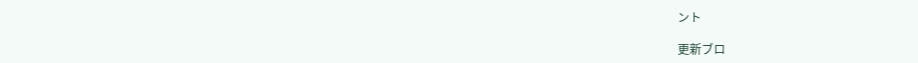ント

更新ブロ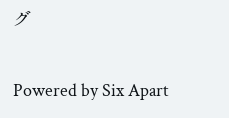グ

Powered by Six Apart